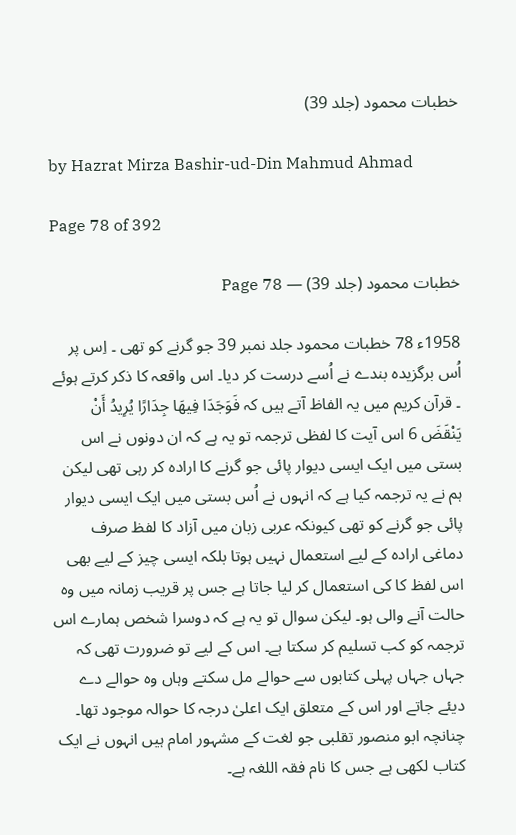خطبات محمود (جلد 39)

by Hazrat Mirza Bashir-ud-Din Mahmud Ahmad

Page 78 of 392

خطبات محمود (جلد 39) — Page 78

1958ء 78 خطبات محمود جلد نمبر 39 جو گرنے کو تھی ۔ اِس پر اُس برگزیدہ بندے نے اُسے درست کر دیا۔ اس واقعہ کا ذکر کرتے ہوئے ۔ قرآن کریم میں یہ الفاظ آتے ہیں کہ فَوَجَدَا فِيهَا جِدَارًا يُرِيدُ أَنْ يَنْقَضَ 6 اس آیت کا لفظی ترجمہ تو یہ ہے کہ ان دونوں نے اس بستی میں ایک ایسی دیوار پائی جو گرنے کا ارادہ کر رہی تھی لیکن ہم نے یہ ترجمہ کیا ہے کہ انہوں نے اُس بستی میں ایک ایسی دیوار پائی جو گرنے کو تھی کیونکہ عربی زبان میں آزاد کا لفظ صرف دماغی ارادہ کے لیے استعمال نہیں ہوتا بلکہ ایسی چیز کے لیے بھی اس لفظ کا کی استعمال کر لیا جاتا ہے جس پر قریب زمانہ میں وہ حالت آنے والی ہو۔ لیکن سوال تو یہ ہے کہ دوسرا شخص ہمارے اس ترجمہ کو کب تسلیم کر سکتا ہے۔ اس کے لیے تو ضرورت تھی کہ جہاں جہاں پہلی کتابوں سے حوالے مل سکتے وہاں وہ حوالے دے دیئے جاتے اور اس کے متعلق ایک اعلیٰ درجہ کا حوالہ موجود تھا۔ چنانچہ ابو منصور تقلبی جو لغت کے مشہور امام ہیں انہوں نے ایک کتاب لکھی ہے جس کا نام فقہ اللغہ ہے۔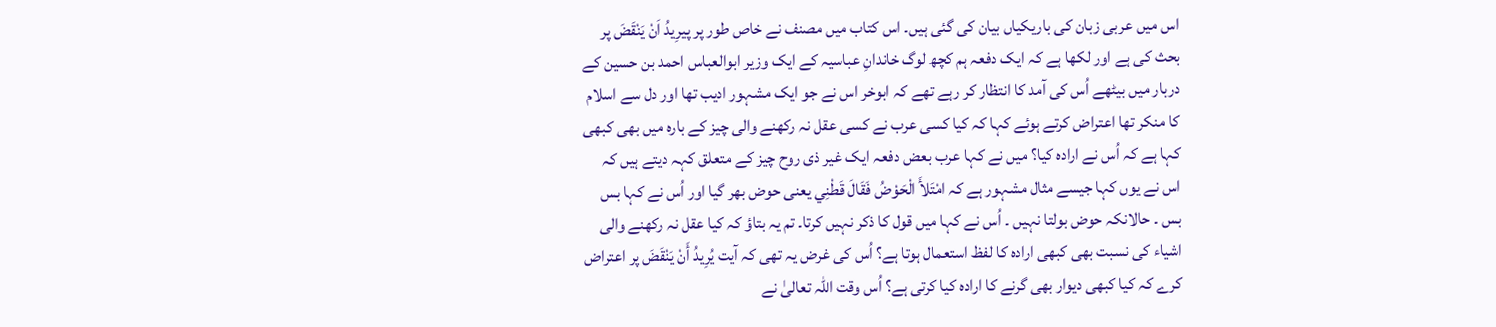اس میں عربی زبان کی باریکیاں بیان کی گئی ہیں۔ اس کتاب میں مصنف نے خاص طور پر پیرِیدُ اَنْ يَنْقَضَ پر بحث کی ہے اور لکھا ہے کہ ایک دفعہ ہم کچھ لوگ خاندانِ عباسیہ کے ایک وزیر ابوالعباس احمد بن حسین کے دربار میں بیٹھے اُس کی آمد کا انتظار کر رہے تھے کہ ابوخر اس نے جو ایک مشہور ادیب تھا اور دل سے اسلام کا منکر تھا اعتراض کرتے ہوئے کہا کہ کیا کسی عرب نے کسی عقل نہ رکھنے والی چیز کے بارہ میں بھی کبھی کہا ہے کہ اُس نے ارادہ کیا؟ میں نے کہا عرب بعض دفعہ ایک غیر ذی روح چیز کے متعلق کہہ دیتے ہیں کہ اس نے یوں کہا جیسے مثال مشہور ہے کہ امْتَلأَ الْحَوْضُ فَقَالَ قَطْنِي یعنی حوض بھر گیا اور اُس نے کہا بس بس ۔ حالانکہ حوض بولتا نہیں ۔ اُس نے کہا میں قول کا ذکر نہیں کرتا۔ تم یہ بتاؤ کہ کیا عقل نہ رکھنے والی اشیاء کی نسبت بھی کبھی ارادہ کا لفظ استعمال ہوتا ہے؟ اُس کی غرض یہ تھی کہ آیت يُرِيدُ أَنْ يَنْقَضَ پر اعتراض کرے کہ کیا کبھی دیوار بھی گرنے کا ارادہ کیا کرتی ہے؟ اُس وقت اللہ تعالیٰ نے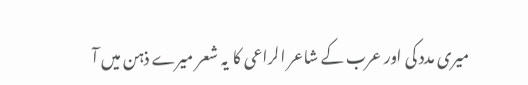میری مدد کی اور عرب کے شاعر الراعی کا یہ شعر میرے ذہن میں آ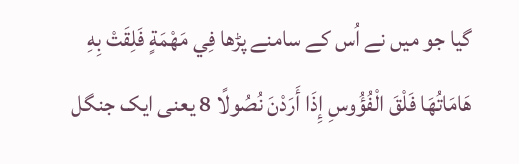گیا جو میں نے اُس کے سامنے پڑھا فِي مَهْمَةٍ فَلِقَتْ بِهِ هَامَاتُهَا فَلْقَ الْفُؤُوسِ إِذَا أَرَدْنَ نُصُولًا 8 یعنی ایک جنگل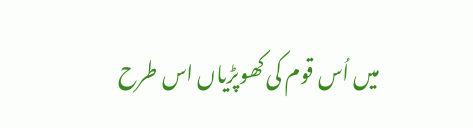میں اُس قوم کی کھوپڑیاں اس طرح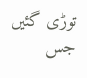توڑی گئیں جس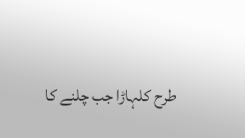طرح کلہاڑا جب چلنے کا